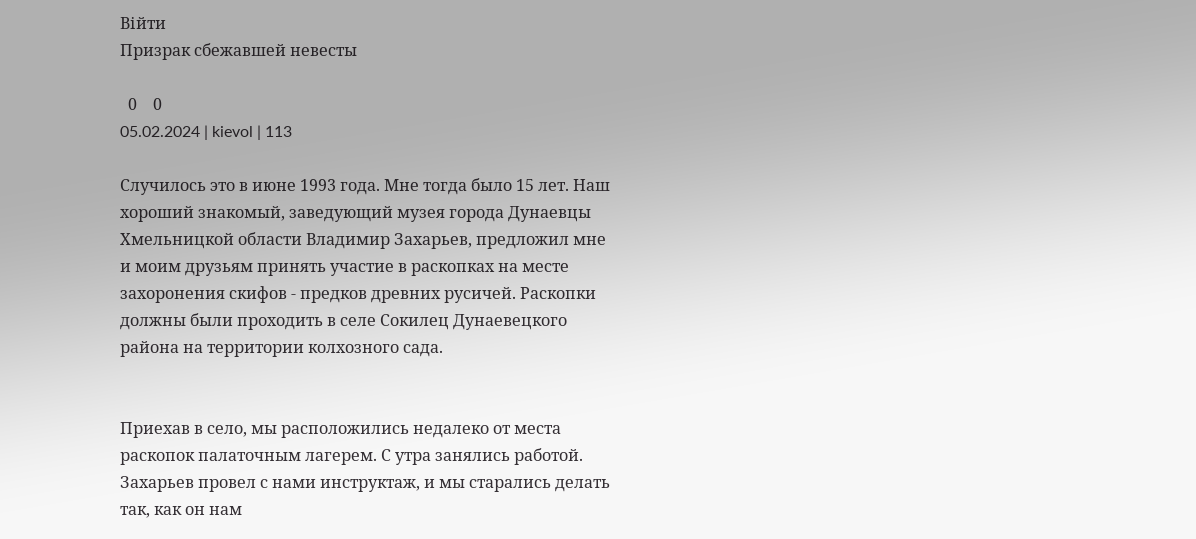Війти
Призрак сбежавшей невесты

  0    0
05.02.2024 | kievol | 113

Случилось это в июне 1993 года. Мне тогда было 15 лет. Наш хороший знакомый, заведующий музея города Дунаевцы Хмельницкой области Владимир Захарьев, предложил мне и моим друзьям принять участие в раскопках на месте захоронения скифов - предков древних русичей. Раскопки должны были проходить в селе Сокилец Дунаевецкого района на территории колхозного сада.


Приехав в село, мы расположились недалеко от места раскопок палаточным лагерем. С утра занялись работой. Захарьев провел с нами инструктаж, и мы старались делать так, как он нам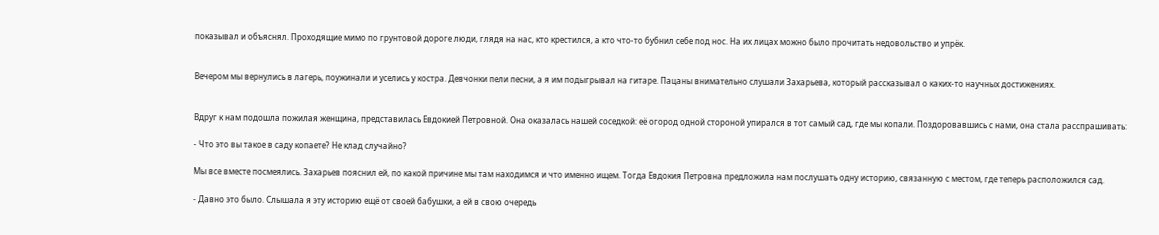показывал и объяснял. Проходящие мимо по грунтовой дороге люди, глядя на нас, кто крестился, а кто что-то бубнил себе под нос. На их лицах можно было прочитать недовольство и упрёк.


Вечером мы вернулись в лагерь, поужинали и уселись у костра. Девчонки пели песни, а я им подыгрывал на гитаре. Пацаны внимательно слушали Захарьева, который рассказывал о каких-то научных достижениях.


Вдруг к нам подошла пожилая женщина, представилась Евдокией Петровной. Она оказалась нашей соседкой: её огород одной стороной упирался в тот самый сад, где мы копали. Поздоровавшись с нами, она стала расспрашивать:

- Что это вы такое в саду копаете? Не клад случайно?

Мы все вместе посмеялись. Захарьев пояснил ей, по какой причине мы там находимся и что именно ищем. Тогда Евдокия Петровна предложила нам послушать одну историю, связанную с местом, где теперь расположился сад.

- Давно это было. Слышала я эту историю ещё от своей бабушки, а ей в свою очередь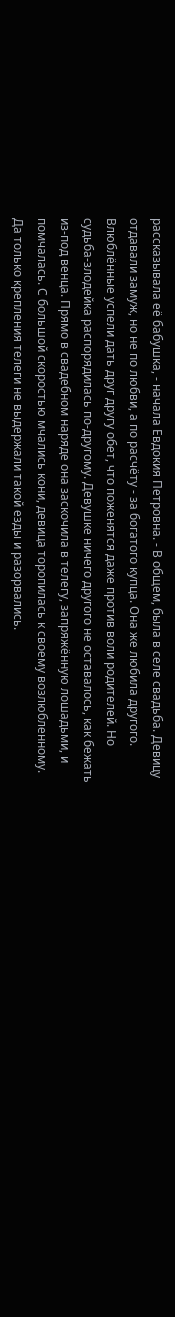рассказывала её бабушка, - начала Евдокия Петровна. - В общем, была в селе свадьба. Девицу отдавали замуж, но не по любви, а по расчёту - за богатого купца. Она же любила другого. Влюблённые успели дать друг другу обет, что поженятся даже против воли родителей. Но судьба-злодейка распорядилась по-другому. Девушке ничего другого не оставалось, как бежать из-под венца. Прямо в свадебном наряде она заскочила в телегу, запряжённую лошадьми, и помчалась. С большой скоростью мчались кони, девица торопилась к своему возлюбленному. Да только крепления телеги не выдержали такой езды и разорвались.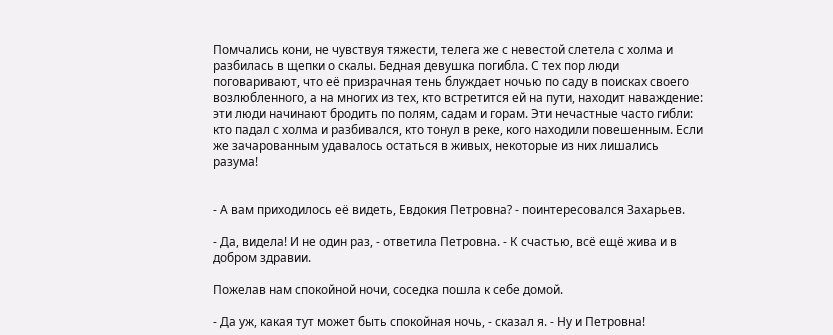Помчались кони, не чувствуя тяжести, телега же с невестой слетела с холма и разбилась в щепки о скалы. Бедная девушка погибла. С тех пор люди поговаривают, что её призрачная тень блуждает ночью по саду в поисках своего возлюбленного, а на многих из тех, кто встретится ей на пути, находит наваждение: эти люди начинают бродить по полям, садам и горам. Эти нечастные часто гибли: кто падал с холма и разбивался, кто тонул в реке, кого находили повешенным. Если же зачарованным удавалось остаться в живых, некоторые из них лишались разума!


- А вам приходилось её видеть, Евдокия Петровна? - поинтересовался Захарьев.

- Да, видела! И не один раз, - ответила Петровна. - К счастью, всё ещё жива и в добром здравии.

Пожелав нам спокойной ночи, соседка пошла к себе домой.

- Да уж, какая тут может быть спокойная ночь, - сказал я. - Ну и Петровна!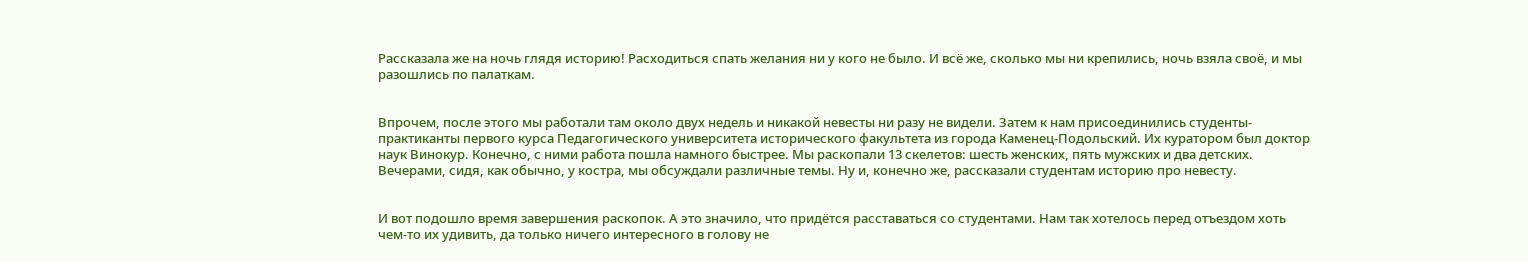Рассказала же на ночь глядя историю! Расходиться спать желания ни у кого не было. И всё же, сколько мы ни крепились, ночь взяла своё, и мы разошлись по палаткам.


Впрочем, после этого мы работали там около двух недель и никакой невесты ни разу не видели. Затем к нам присоединились студенты-практиканты первого курса Педагогического университета исторического факультета из города Каменец-Подольский. Их куратором был доктор наук Винокур. Конечно, с ними работа пошла намного быстрее. Мы раскопали 13 скелетов: шесть женских, пять мужских и два детских. Вечерами, сидя, как обычно, у костра, мы обсуждали различные темы. Ну и, конечно же, рассказали студентам историю про невесту.


И вот подошло время завершения раскопок. А это значило, что придётся расставаться со студентами. Нам так хотелось перед отъездом хоть чем-то их удивить, да только ничего интересного в голову не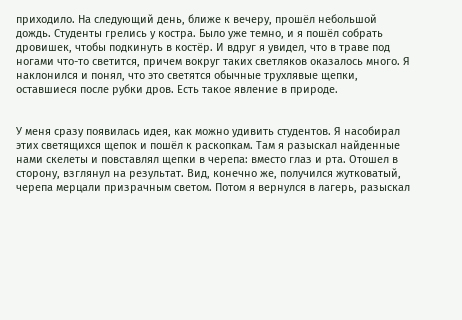приходило. На следующий день, ближе к вечеру, прошёл небольшой дождь. Студенты грелись у костра. Было уже темно, и я пошёл собрать дровишек, чтобы подкинуть в костёр. И вдруг я увидел, что в траве под ногами что-то светится, причем вокруг таких светляков оказалось много. Я наклонился и понял, что это светятся обычные трухлявые щепки, оставшиеся после рубки дров. Есть такое явление в природе.


У меня сразу появилась идея, как можно удивить студентов. Я насобирал этих светящихся щепок и пошёл к раскопкам. Там я разыскал найденные нами скелеты и повставлял щепки в черепа: вместо глаз и рта. Отошел в сторону, взглянул на результат. Вид, конечно же, получился жутковатый, черепа мерцали призрачным светом. Потом я вернулся в лагерь, разыскал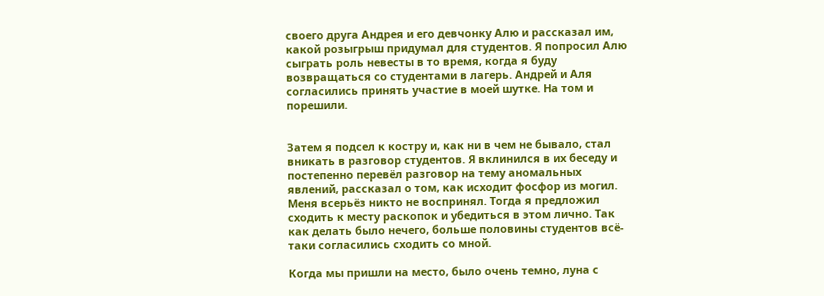своего друга Андрея и его девчонку Алю и рассказал им, какой розыгрыш придумал для студентов. Я попросил Алю сыграть роль невесты в то время, когда я буду возвращаться со студентами в лагерь. Андрей и Аля согласились принять участие в моей шутке. На том и порешили.


Затем я подсел к костру и, как ни в чем не бывало, стал вникать в разговор студентов. Я вклинился в их беседу и постепенно перевёл разговор на тему аномальных явлений, рассказал о том, как исходит фосфор из могил. Меня всерьёз никто не воспринял. Тогда я предложил сходить к месту раскопок и убедиться в этом лично. Так как делать было нечего, больше половины студентов всё-таки согласились сходить со мной.

Когда мы пришли на место, было очень темно, луна с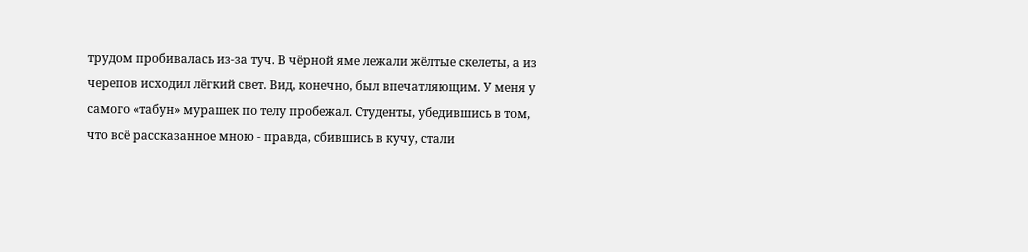трудом пробивалась из-за туч. В чёрной яме лежали жёлтые скелеты, а из черепов исходил лёгкий свет. Вид, конечно, был впечатляющим. У меня у самого «табун» мурашек по телу пробежал. Студенты, убедившись в том, что всё рассказанное мною - правда, сбившись в кучу, стали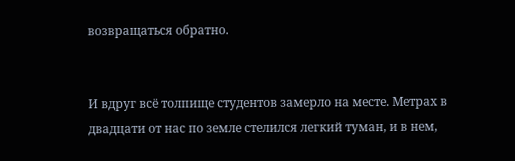возвращаться обратно.


И вдруг всё толпище студентов замерло на месте. Метрах в двадцати от нас по земле стелился легкий туман, и в нем,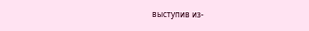выступив из-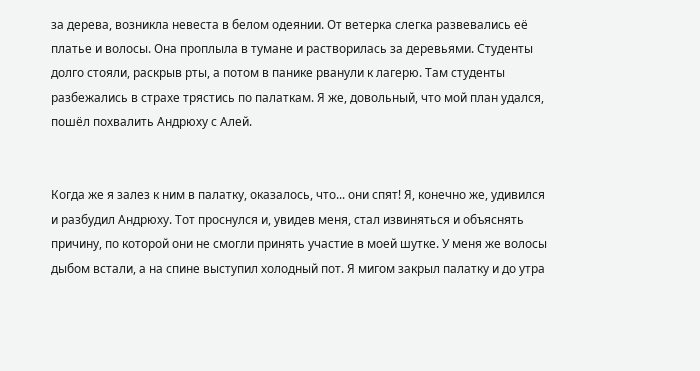за дерева, возникла невеста в белом одеянии. От ветерка слегка развевались её платье и волосы. Она проплыла в тумане и растворилась за деревьями. Студенты долго стояли, раскрыв рты, а потом в панике рванули к лагерю. Там студенты разбежались в страхе трястись по палаткам. Я же, довольный, что мой план удался, пошёл похвалить Андрюху с Алей.


Когда же я залез к ним в палатку, оказалось, что... они спят! Я, конечно же, удивился и разбудил Андрюху. Тот проснулся и, увидев меня, стал извиняться и объяснять причину, по которой они не смогли принять участие в моей шутке. У меня же волосы дыбом встали, а на спине выступил холодный пот. Я мигом закрыл палатку и до утра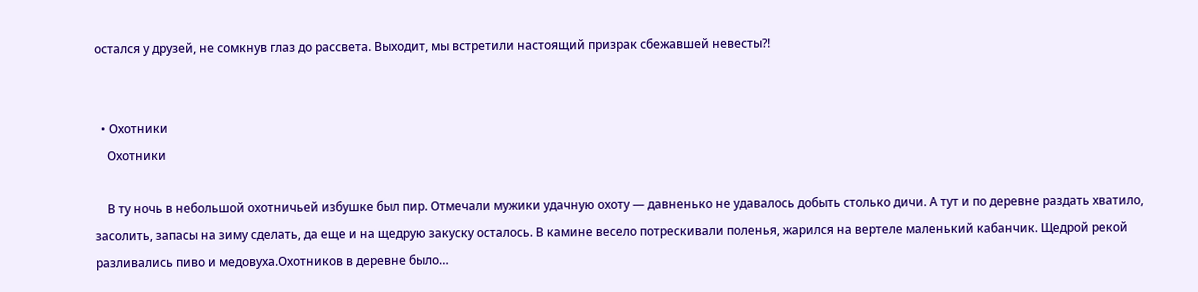остался у друзей, не сомкнув глаз до рассвета. Выходит, мы встретили настоящий призрак сбежавшей невесты?!


  • Охотники
    Охотники

    В ту ночь в небольшой охотничьей избушке был пир. Отмечали мужики удачную охоту — давненько не удавалось добыть столько дичи. А тут и по деревне раздать хватило, засолить, запасы на зиму сделать, да еще и на щедрую закуску осталось. В камине весело потрескивали поленья, жарился на вертеле маленький кабанчик. Щедрой рекой разливались пиво и медовуха.Охотников в деревне было…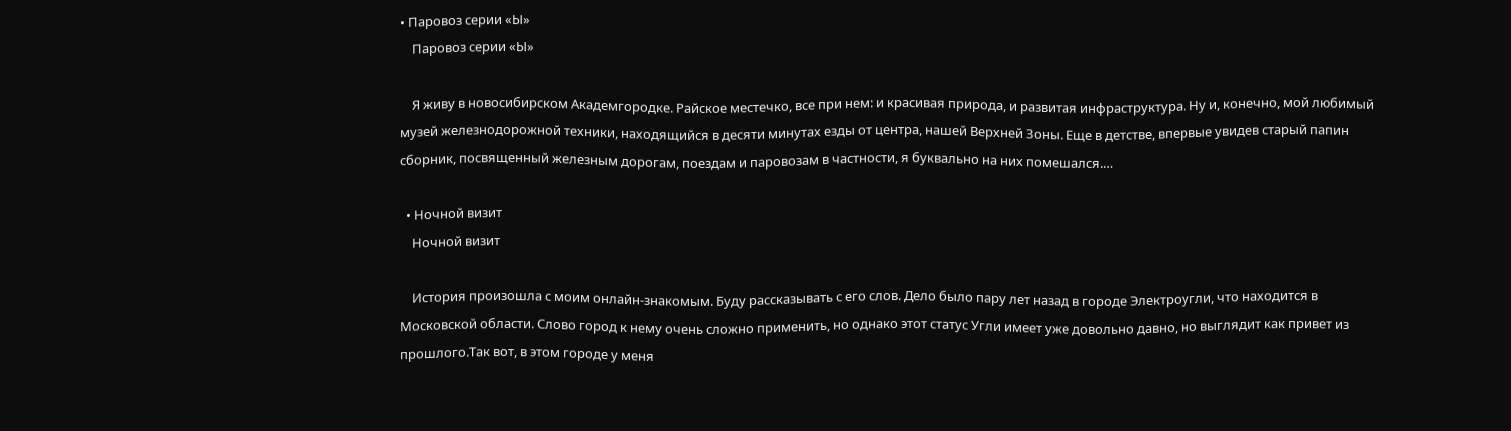• Паровоз серии «Ы»
    Паровоз серии «Ы»

    Я живу в новосибирском Академгородке. Райское местечко, все при нем: и красивая природа, и развитая инфраструктура. Ну и, конечно, мой любимый музей железнодорожной техники, находящийся в десяти минутах езды от центра, нашей Верхней Зоны. Еще в детстве, впервые увидев старый папин сборник, посвященный железным дорогам, поездам и паровозам в частности, я буквально на них помешался.…

  • Ночной визит
    Ночной визит

    История произошла с моим онлайн-знакомым. Буду рассказывать с его слов. Дело было пару лет назад в городе Электроугли, что находится в Московской области. Слово город к нему очень сложно применить, но однако этот статус Угли имеет уже довольно давно, но выглядит как привет из прошлого.Так вот, в этом городе у меня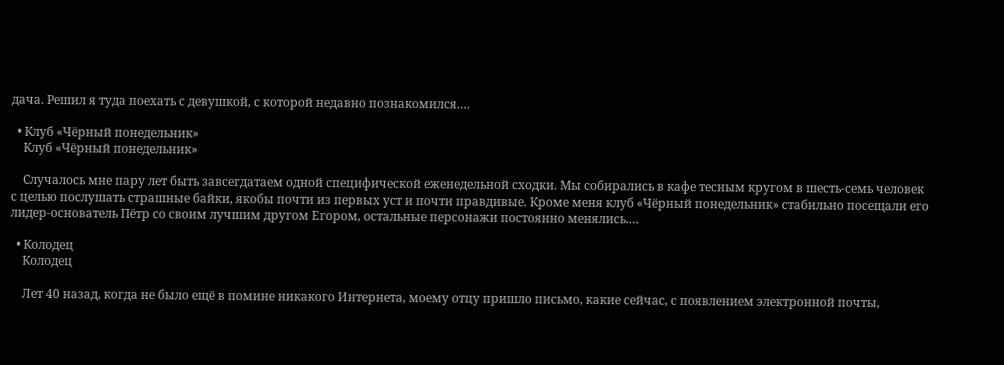дача. Решил я туда поехать с девушкой, с которой недавно познакомился.…

  • Клуб «Чёрный понедельник»
    Клуб «Чёрный понедельник»

    Случалось мне пару лет быть завсегдатаем одной специфической еженедельной сходки. Мы собирались в кафе тесным кругом в шесть-семь человек с целью послушать страшные байки, якобы почти из первых уст и почти правдивые. Кроме меня клуб «Чёрный понедельник» стабильно посещали его лидер-основатель Пётр со своим лучшим другом Егором, остальные персонажи постоянно менялись.…

  • Колодец
    Колодец

    Лет 40 назад, когда не было ещё в помине никакого Интернета, моему отцу пришло письмо, какие сейчас, с появлением электронной почты,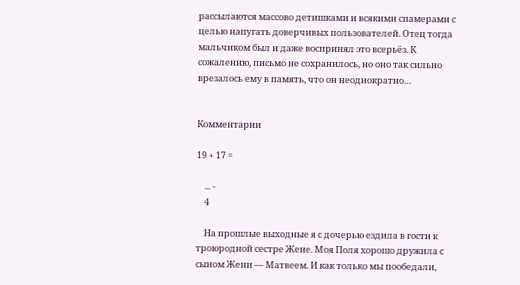рассылаются массово детишками и всякими спамерами с целью напугать доверчивых пользователей. Отец тогда мальчиком был и даже воспринял это всерьёз. К сожалению, письмо не сохранилось, но оно так сильно врезалось ему в память, что он неоднократно…


Комментарии

19 + 17 =

    ... -
    4

    На прошлые выходные я с дочерью ездила в гости к троюродной сестре Жене. Моя Поля хорошо дружила с сыном Жени — Матвеем. И как только мы пообедали,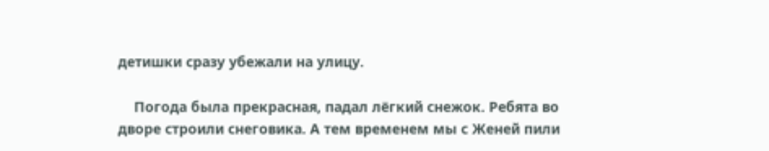детишки сразу убежали на улицу.

    Погода была прекрасная, падал лёгкий снежок. Ребята во дворе строили снеговика. А тем временем мы с Женей пили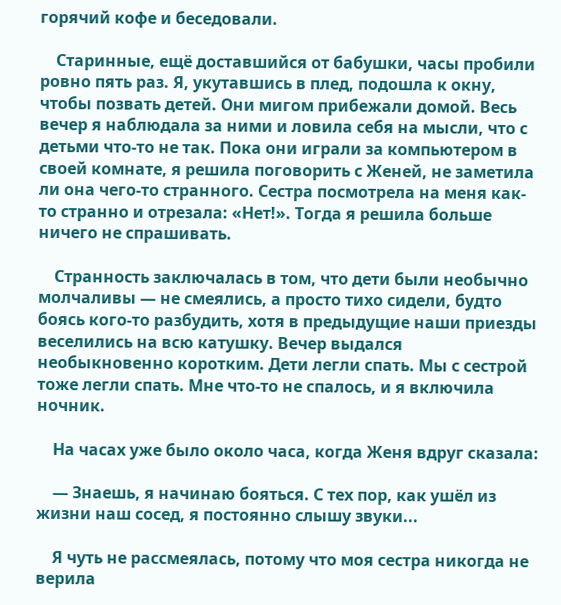горячий кофе и беседовали.

    Старинные, ещё доставшийся от бабушки, часы пробили ровно пять раз. Я, укутавшись в плед, подошла к окну, чтобы позвать детей. Они мигом прибежали домой. Весь вечер я наблюдала за ними и ловила себя на мысли, что с детьми что-то не так. Пока они играли за компьютером в своей комнате, я решила поговорить с Женей, не заметила ли она чего-то странного. Сестра посмотрела на меня как-то странно и отрезала: «Нет!». Тогда я решила больше ничего не спрашивать.

    Странность заключалась в том, что дети были необычно молчаливы — не смеялись, а просто тихо сидели, будто боясь кого-то разбудить, хотя в предыдущие наши приезды веселились на всю катушку. Вечер выдался необыкновенно коротким. Дети легли спать. Мы с сестрой тоже легли спать. Мне что-то не спалось, и я включила ночник.

    На часах уже было около часа, когда Женя вдруг сказала:

    — Знаешь, я начинаю бояться. С тех пор, как ушёл из жизни наш сосед, я постоянно слышу звуки...

    Я чуть не рассмеялась, потому что моя сестра никогда не верила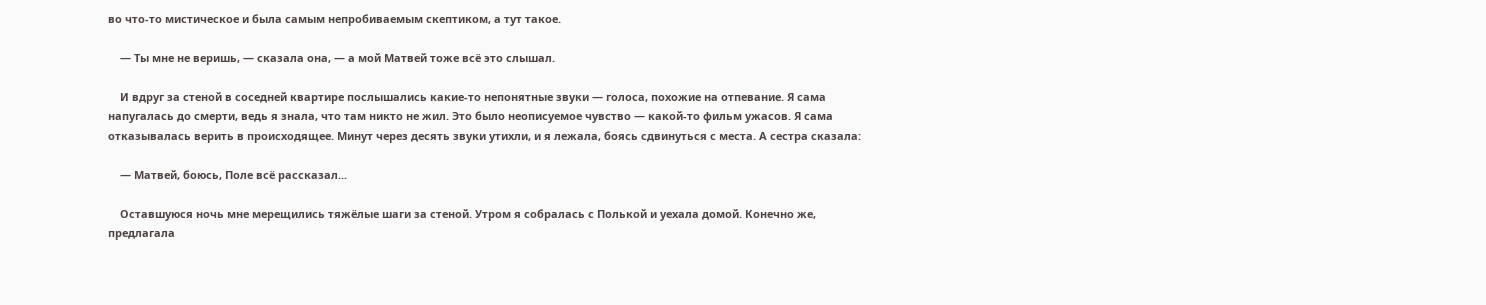во что-то мистическое и была самым непробиваемым скептиком, а тут такое.

    — Ты мне не веришь, — сказала она, — а мой Матвей тоже всё это слышал.

    И вдруг за стеной в соседней квартире послышались какие-то непонятные звуки — голоса, похожие на отпевание. Я сама напугалась до смерти, ведь я знала, что там никто не жил. Это было неописуемое чувство — какой-то фильм ужасов. Я сама отказывалась верить в происходящее. Минут через десять звуки утихли, и я лежала, боясь сдвинуться с места. А сестра сказала:

    — Матвей, боюсь, Поле всё рассказал...

    Оставшуюся ночь мне мерещились тяжёлые шаги за стеной. Утром я собралась с Полькой и уехала домой. Конечно же, предлагала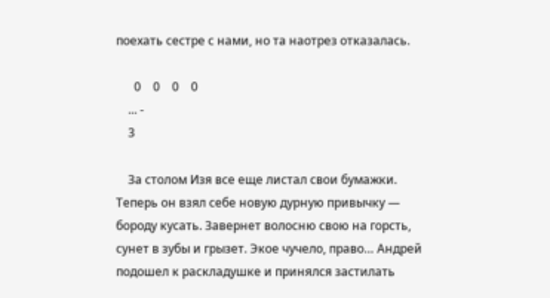поехать сестре с нами, но та наотрез отказалась.

      0    0    0    0
    ... -
    3

    За столом Изя все еще листал свои бумажки. Теперь он взял себе новую дурную привычку — бороду кусать. Завернет волосню свою на горсть, сунет в зубы и грызет. Экое чучело, право… Андрей подошел к раскладушке и принялся застилать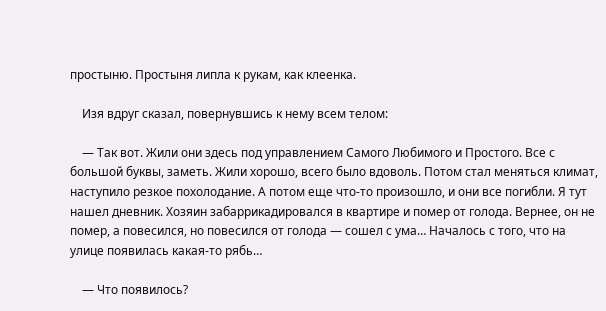простыню. Простыня липла к рукам, как клеенка.

    Изя вдруг сказал, повернувшись к нему всем телом:

    — Так вот. Жили они здесь под управлением Самого Любимого и Простого. Все с большой буквы, заметь. Жили хорошо, всего было вдоволь. Потом стал меняться климат, наступило резкое похолодание. А потом еще что-то произошло, и они все погибли. Я тут нашел дневник. Хозяин забаррикадировался в квартире и помер от голода. Вернее, он не помер, а повесился, но повесился от голода — сошел с ума… Началось с того, что на улице появилась какая-то рябь…

    — Что появилось?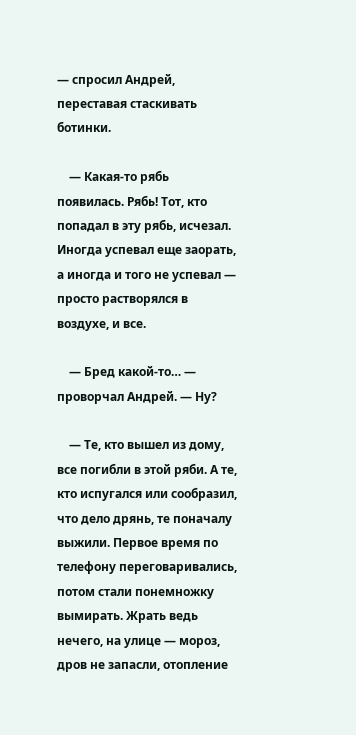— спросил Андрей, переставая стаскивать ботинки.

    — Какая-то рябь появилась. Рябь! Тот, кто попадал в эту рябь, исчезал. Иногда успевал еще заорать, а иногда и того не успевал — просто растворялся в воздухе, и все.

    — Бред какой-то… — проворчал Андрей. — Ну?

    — Те, кто вышел из дому, все погибли в этой ряби. А те, кто испугался или сообразил, что дело дрянь, те поначалу выжили. Первое время по телефону переговаривались, потом стали понемножку вымирать. Жрать ведь нечего, на улице — мороз, дров не запасли, отопление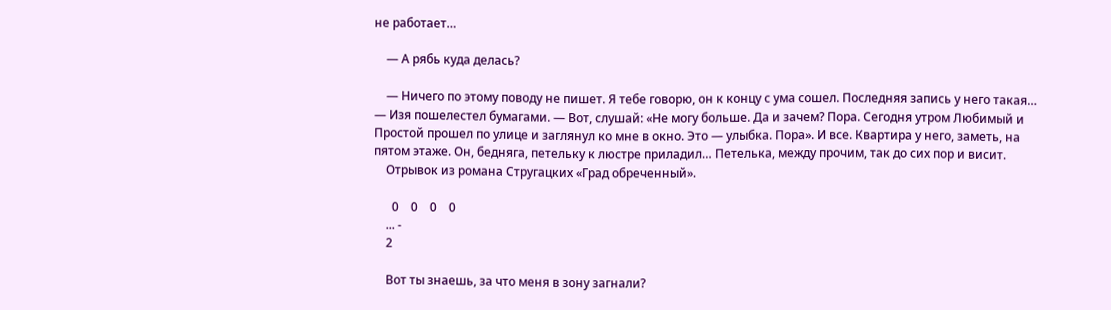не работает…

    — А рябь куда делась?

    — Ничего по этому поводу не пишет. Я тебе говорю, он к концу с ума сошел. Последняя запись у него такая… — Изя пошелестел бумагами. — Вот, слушай: «Не могу больше. Да и зачем? Пора. Сегодня утром Любимый и Простой прошел по улице и заглянул ко мне в окно. Это — улыбка. Пора». И все. Квартира у него, заметь, на пятом этаже. Он, бедняга, петельку к люстре приладил… Петелька, между прочим, так до сих пор и висит.
    Отрывок из романа Стругацких «Град обреченный».

      0    0    0    0
    ... -
    2

    Вот ты знаешь, за что меня в зону загнали?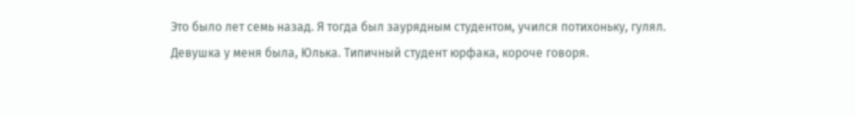Это было лет семь назад. Я тогда был заурядным студентом, учился потихоньку, гулял. Девушка у меня была, Юлька. Типичный студент юрфака, короче говоря.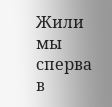Жили мы сперва в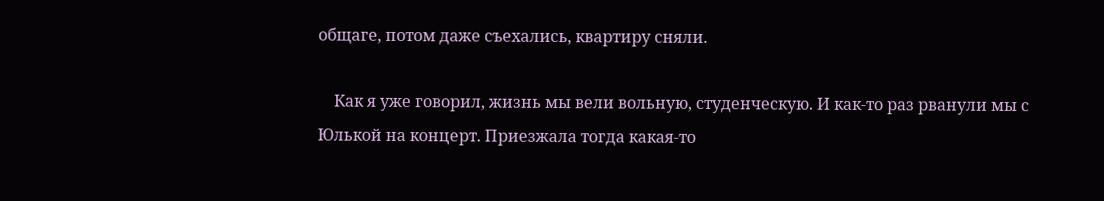общаге, потом даже съехались, квартиру сняли.

    Как я уже говорил, жизнь мы вели вольную, студенческую. И как-то раз рванули мы с Юлькой на концерт. Приезжала тогда какая-то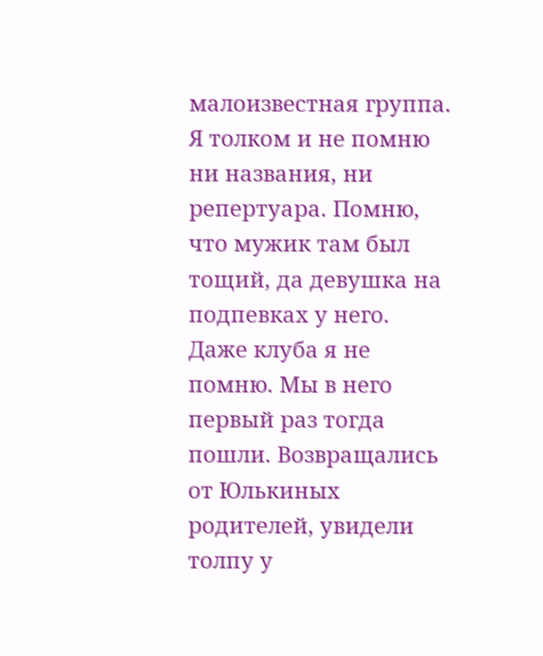малоизвестная группа. Я толком и не помню ни названия, ни репертуара. Помню, что мужик там был тощий, да девушка на подпевках у него. Даже клуба я не помню. Мы в него первый раз тогда пошли. Возвращались от Юлькиных родителей, увидели толпу у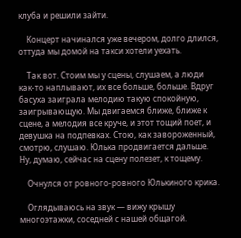клуба и решили зайти.

    Концерт начинался уже вечером, долго длился, оттуда мы домой на такси хотели уехать.

    Так вот. Стоим мы у сцены, слушаем, а люди как-то наплывают, их все больше, больше. Вдруг басуха заиграла мелодию такую спокойную, заигрывающую. Мы двигаемся ближе, ближе к сцене, а мелодия все круче, и этот тощий поет, и девушка на подпевках. Стою, как завороженный, смотрю, слушаю. Юлька продвигается дальше. Ну, думаю, сейчас на сцену полезет, к тощему.

    Очнулся от ровного-ровного Юлькиного крика.

    Оглядываюсь на звук — вижу крышу многоэтажки, соседней с нашей общагой.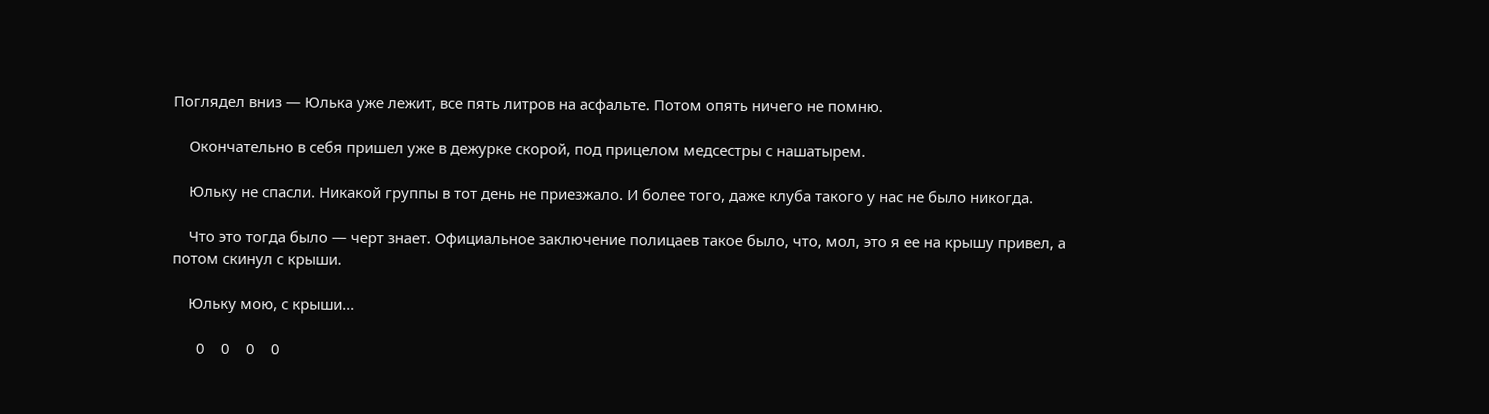Поглядел вниз — Юлька уже лежит, все пять литров на асфальте. Потом опять ничего не помню.

    Окончательно в себя пришел уже в дежурке скорой, под прицелом медсестры с нашатырем.

    Юльку не спасли. Никакой группы в тот день не приезжало. И более того, даже клуба такого у нас не было никогда.

    Что это тогда было — черт знает. Официальное заключение полицаев такое было, что, мол, это я ее на крышу привел, а потом скинул с крыши.

    Юльку мою, с крыши...

      0    0    0    0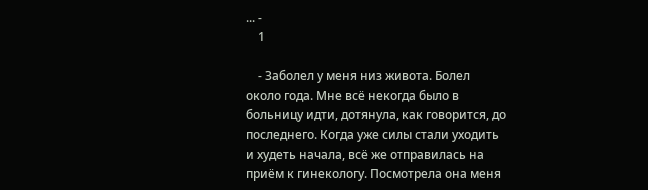... -
    1

    - Заболел у меня низ живота. Болел около года. Мне всё некогда было в больницу идти, дотянула, как говорится, до последнего. Когда уже силы стали уходить и худеть начала, всё же отправилась на приём к гинекологу. Посмотрела она меня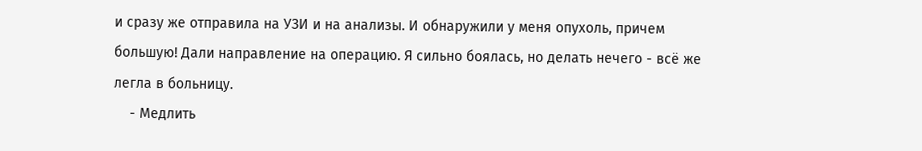и сразу же отправила на УЗИ и на анализы. И обнаружили у меня опухоль, причем большую! Дали направление на операцию. Я сильно боялась, но делать нечего - всё же легла в больницу.
    - Медлить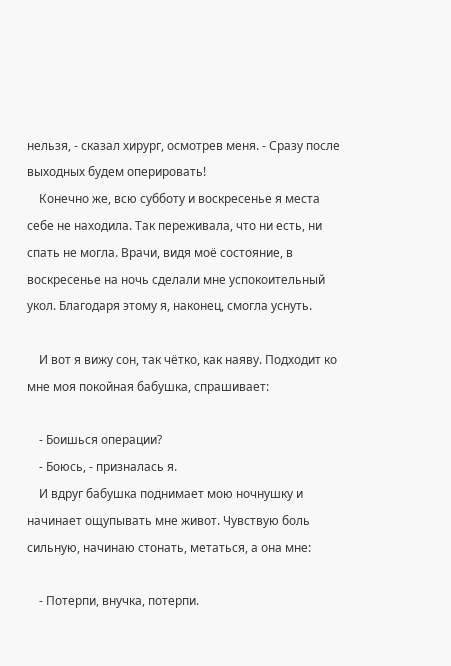нельзя, - сказал хирург, осмотрев меня. - Сразу после выходных будем оперировать!
    Конечно же, всю субботу и воскресенье я места себе не находила. Так переживала, что ни есть, ни спать не могла. Врачи, видя моё состояние, в воскресенье на ночь сделали мне успокоительный укол. Благодаря этому я, наконец, смогла уснуть.

    И вот я вижу сон, так чётко, как наяву. Подходит ко мне моя покойная бабушка, спрашивает:

    - Боишься операции?
    - Боюсь, - призналась я.
    И вдруг бабушка поднимает мою ночнушку и начинает ощупывать мне живот. Чувствую боль сильную, начинаю стонать, метаться, а она мне:

    - Потерпи, внучка, потерпи.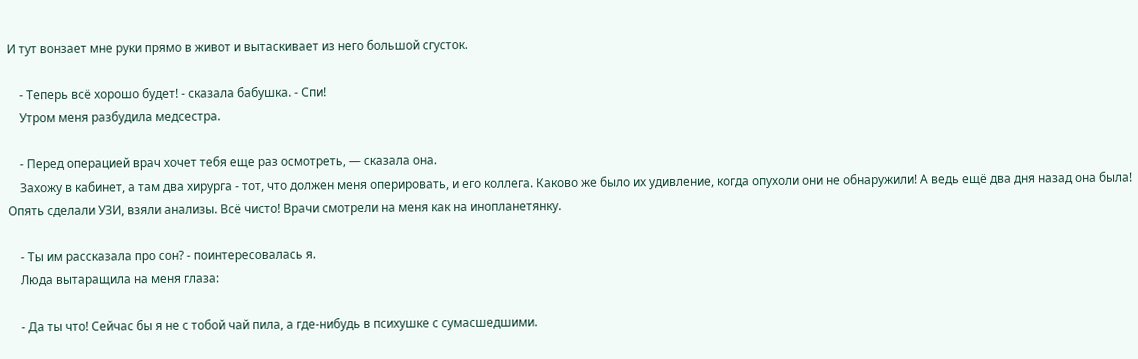И тут вонзает мне руки прямо в живот и вытаскивает из него большой сгусток.

    - Теперь всё хорошо будет! - сказала бабушка. - Спи!
    Утром меня разбудила медсестра.

    - Перед операцией врач хочет тебя еще раз осмотреть, — сказала она.
    Захожу в кабинет, а там два хирурга - тот, что должен меня оперировать, и его коллега. Каково же было их удивление, когда опухоли они не обнаружили! А ведь ещё два дня назад она была! Опять сделали УЗИ, взяли анализы. Всё чисто! Врачи смотрели на меня как на инопланетянку.

    - Ты им рассказала про сон? - поинтересовалась я.
    Люда вытаращила на меня глаза:

    - Да ты что! Сейчас бы я не с тобой чай пила, а где-нибудь в психушке с сумасшедшими.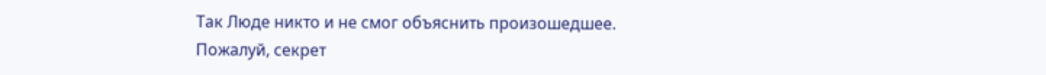Так Люде никто и не смог объяснить произошедшее. Пожалуй, секрет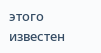этого известен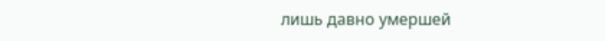лишь давно умершей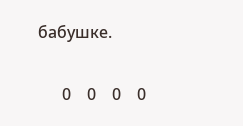бабушке.

      0    0    0    0